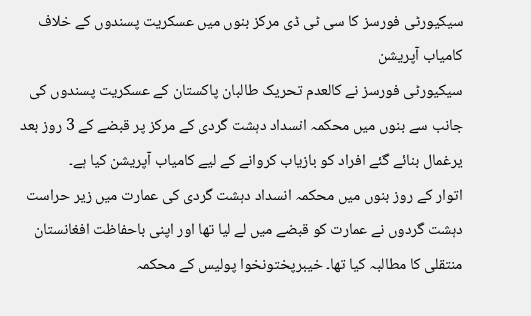سیکیورٹی فورسز کا سی ٹی ڈی مرکز بنوں میں عسکریت پسندوں کے خلاف کامیاب آپریشن
سیکیورٹی فورسز نے کالعدم تحریک طالبان پاکستان کے عسکریت پسندوں کی جانب سے بنوں میں محکمہ انسداد دہشت گردی کے مرکز پر قبضے کے 3 روز بعد یرغمال بنائے گئے افراد کو بازیاب کروانے کے لیے کامیاب آپریشن کیا ہے۔
اتوار کے روز بنوں میں محکمہ انسداد دہشت گردی کی عمارت میں زیر حراست دہشت گردوں نے عمارت کو قبضے میں لے لیا تھا اور اپنی باحفاظت افغانستان منتقلی کا مطالبہ کیا تھا۔ خیبرپختونخوا پولیس کے محکمہ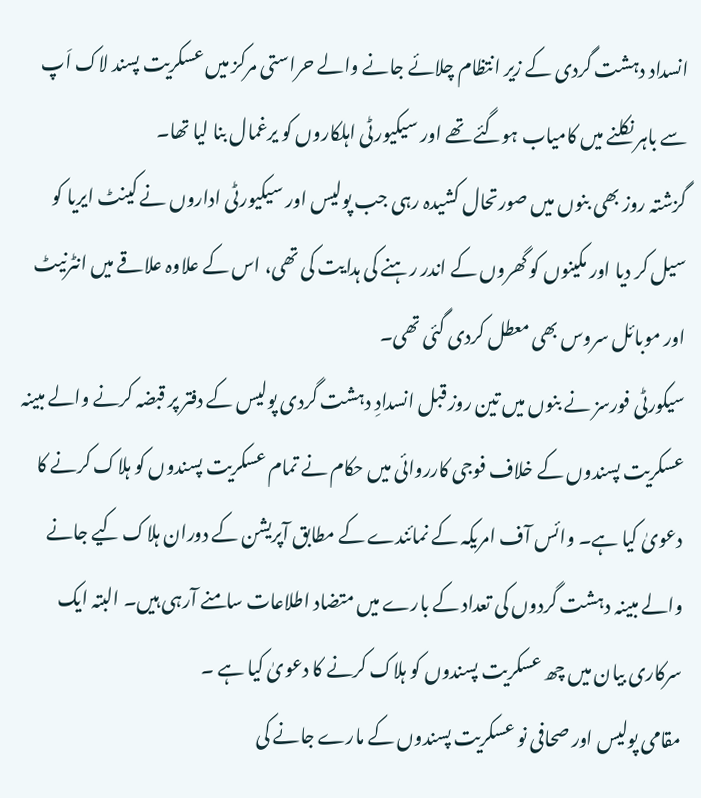انسداد دہشت گردی کے زیر انتظام چلائے جانے والے حراستی مرکز میں عسکریت پسند لاک اَپ سے باہر نکلنے میں کامیاب ہوگئے تھے اور سیکیورٹی اہلکاروں کو یرغمال بنا لیا تھا۔
گزشتہ روز بھی بنوں میں صورتحال کشیدہ رہی جب پولیس اور سیکیورٹی اداروں نے کینٹ ایریا کو سیل کر دیا اور مکینوں کو گھروں کے اندر رہنے کی ہدایت کی تھی، اس کے علاوہ علاقے میں انٹرنیٹ اور موبائل سروس بھی معطل کردی گئی تھی۔
سیکورٹی فورسز نے بنوں میں تین روز قبل انسدادِ دہشت گردی پولیس کے دفتر پر قبضہ کرنے والے مبینہ عسکریت پسندوں کے خلاف فوجی کارروائی میں حکام نے تمام عسکریت پسندوں کو ہلاک کرنے کا دعویٰ کیا ہے۔ وائس آف امریکہ کے نمائندے کے مطابق آپریشن کے دوران ہلاک کیے جانے والے مبینہ دہشت گردوں کی تعداد کے بارے میں متضاد اطلاعات سامنے آرہی ہیں۔ البتہ ایک سرکاری بیان میں چھ عسکریت پسندوں کو ہلاک کرنے کا دعویٰ کیا ہے ۔
مقامی پولیس اور صحافی نو عسکریت پسندوں کے مارے جانے کی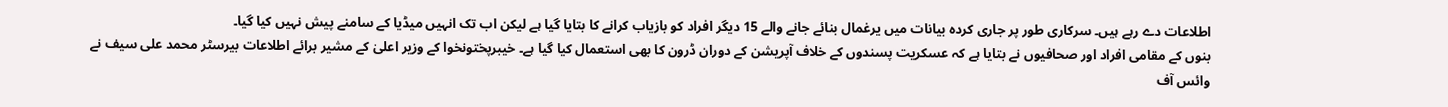اطلاعات دے رہے ہیں۔ سرکاری طور پر جاری کردہ بیانات میں یرغمال بنائے جانے والے 15 دیگر افراد کو بازیاب کرانے کا بتایا گیا ہے لیکن اب تک انہیں میڈیا کے سامنے پیش نہیں کیا گیا۔
بنوں کے مقامی افراد اور صحافیوں نے بتایا ہے کہ عسکریت پسندوں کے خلاف آپریشن کے دوران ڈرون کا بھی استعمال کیا گیا ہے۔ خیبرپختونخوا کے وزیر اعلیٰ کے مشیر برائے اطلاعات بیرسٹر محمد علی سیف نے وائس آف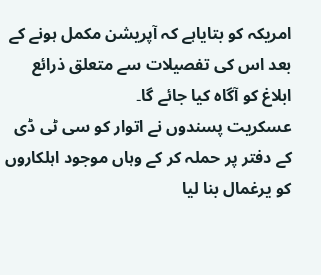امریکہ کو بتایاہے کہ آپریشن مکمل ہونے کے بعد اس کی تفصیلات سے متعلق ذرائع ابلاغ کو آگاہ کیا جائے گا۔
عسکریت پسندوں نے اتوار کو سی ٹی ڈی کے دفتر پر حملہ کر کے وہاں موجود اہلکاروں کو یرغمال بنا لیا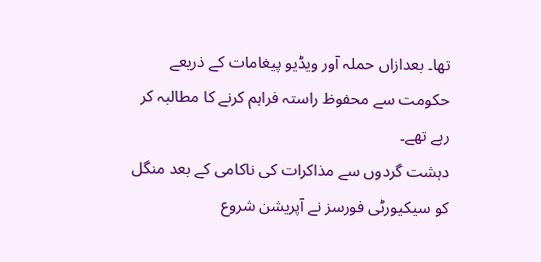تھا۔ بعدازاں حملہ آور ویڈیو پیغامات کے ذریعے حکومت سے محفوظ راستہ فراہم کرنے کا مطالبہ کر رہے تھے۔
دہشت گردوں سے مذاکرات کی ناکامی کے بعد منگل کو سیکیورٹی فورسز نے آپریشن شروع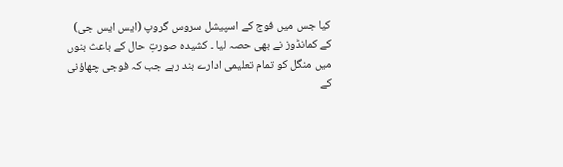کیا جس میں فوج کے اسپیشل سروس گروپ (ایس ایس جی) کے کمانڈوز نے بھی حصہ لیا ۔ کشیدہ صورتِ حال کے باعث بنوں میں منگل کو تمام تعلیمی ادارے بند رہے جب کہ فوجی چھاؤنی کے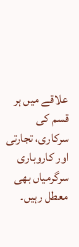علاقے میں ہر قسم کی سرکاری، تجارتی اور کاروباری سرگرمیاں بھی معطل رہیں۔